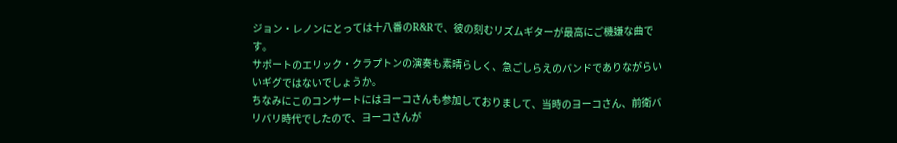ジョン・レノンにとっては十八番のR&Rで、彼の刻むリズムギターが最高にご機嫌な曲です。
サポートのエリック・クラプトンの演奏も素晴らしく、急ごしらえのバンドでありながらいいギグではないでしょうか。
ちなみにこのコンサートにはヨーコさんも参加しておりまして、当時のヨーコさん、前衛バリバリ時代でしたので、ヨーコさんが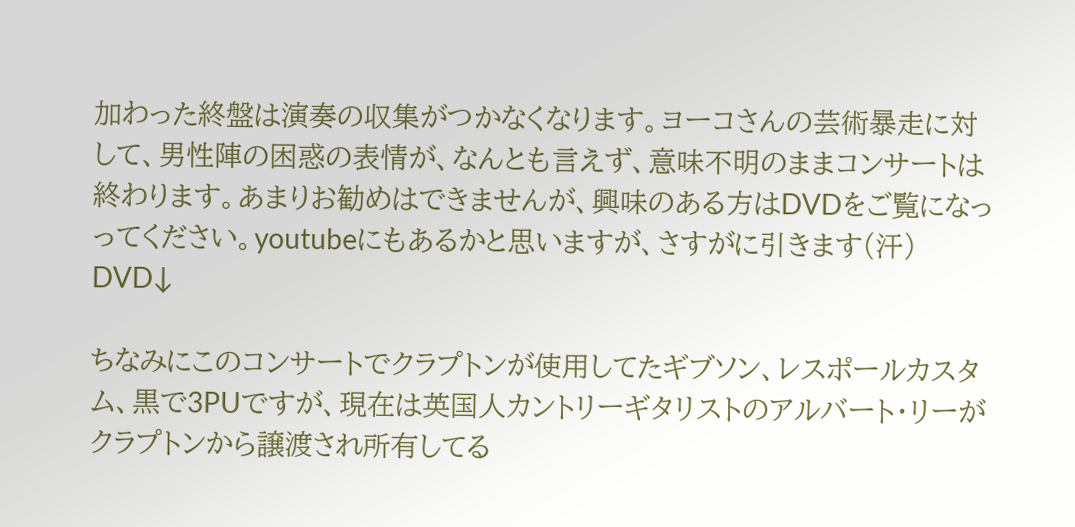加わった終盤は演奏の収集がつかなくなります。ヨーコさんの芸術暴走に対して、男性陣の困惑の表情が、なんとも言えず、意味不明のままコンサートは終わります。あまりお勧めはできませんが、興味のある方はDVDをご覧になっってください。youtubeにもあるかと思いますが、さすがに引きます(汗)
DVD↓

ちなみにこのコンサートでクラプトンが使用してたギブソン、レスポールカスタム、黒で3PUですが、現在は英国人カントリーギタリストのアルバート・リーがクラプトンから譲渡され所有してる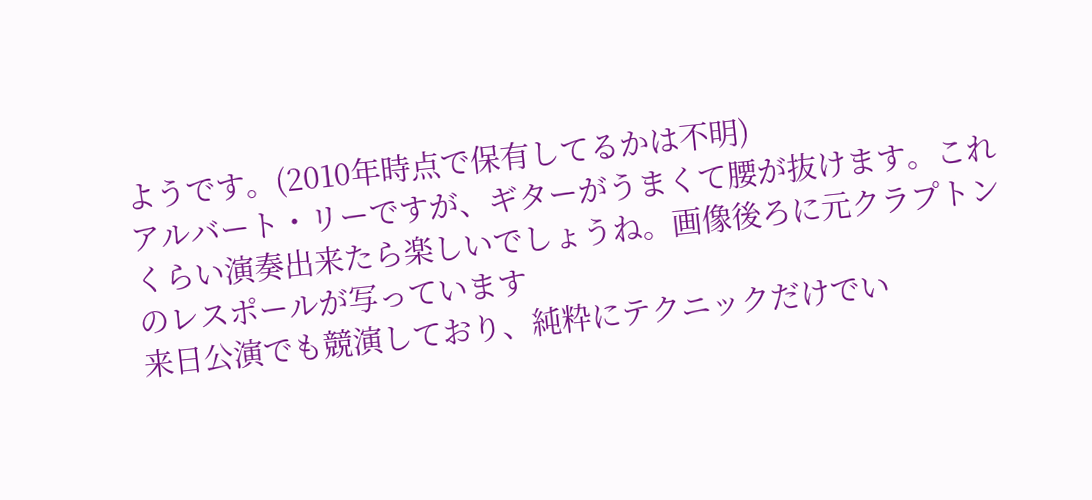ようです。(2010年時点で保有してるかは不明)
アルバート・リーですが、ギターがうまくて腰が抜けます。これくらい演奏出来たら楽しいでしょうね。画像後ろに元クラプトンのレスポールが写っています
来日公演でも競演しており、純粋にテクニックだけでい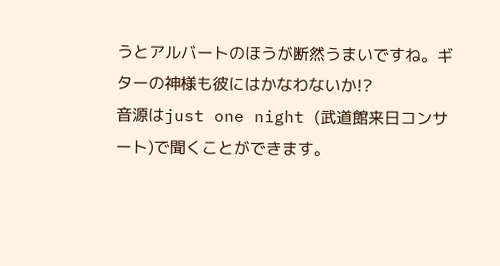うとアルバートのほうが断然うまいですね。ギターの神様も彼にはかなわないか!?
音源はjust one night (武道館来日コンサート)で聞くことができます。